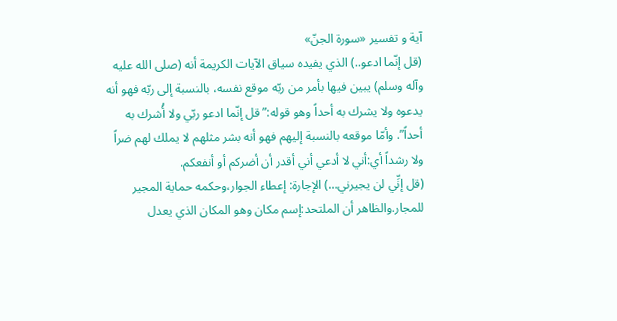آية و تفسير «سورة الجنّ»
(قل إنّما ادعو..) الذي يفيده سياق الآيات الكريمة أنه (صلى الله عليه وآله وسلم) يبين فيها بأمر من ربّه موقع نفسه، بالنسبة إلى ربّه فهو أنه يدعوه ولا يشرك به أحداً وهو قوله:”قل إنّما ادعو ربّي ولا أُشرك به أحداً”. وأمّا موقعه بالنسبة إليهم فهو أنه بشر مثلهم لا يملك لهم ضراً ولا رشداً أي:أني لا أدعي أني أقدر أن أضركم أو أنفعكم.
(قل إنِّي لن يجيرني…) الإجارة: إعطاء الجوار،وحكمه حماية المجير للمجار.والظاهر أن الملتحد:إسم مكان وهو المكان الذي يعدل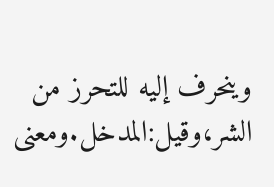وينحرف إليه للتحرز من الشر،وقيل:المدخل.ومعنى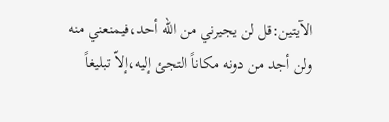الآيتين:قل لن يجيرني من الله أحد،فيمنعني منه ولن أجد من دونه مكاناً التجئ إليه،إلاّ تبليغاً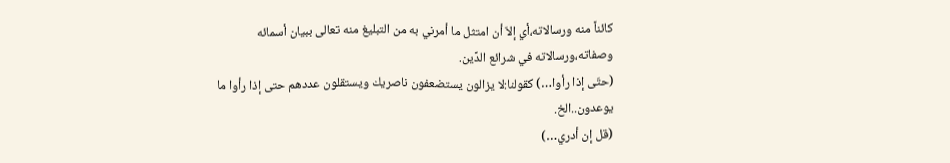كائناً منه ورسالاته،أي إلاّ أن امتثل ما أمرني به من التبليغ منه تعالى ببيان أسمائه وصفاته،ورسالاته في شرائع الدِّين.
(حتّى إذا رأوا…) كقولنا:لا يزالون يستضعفون ناصريك ويستقلون عددهم حتى إذا رأوا ما يوعدون..الخ.
(قل إن أدري…)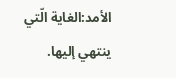الأمد:الغاية الّتي ينتهي إليها.